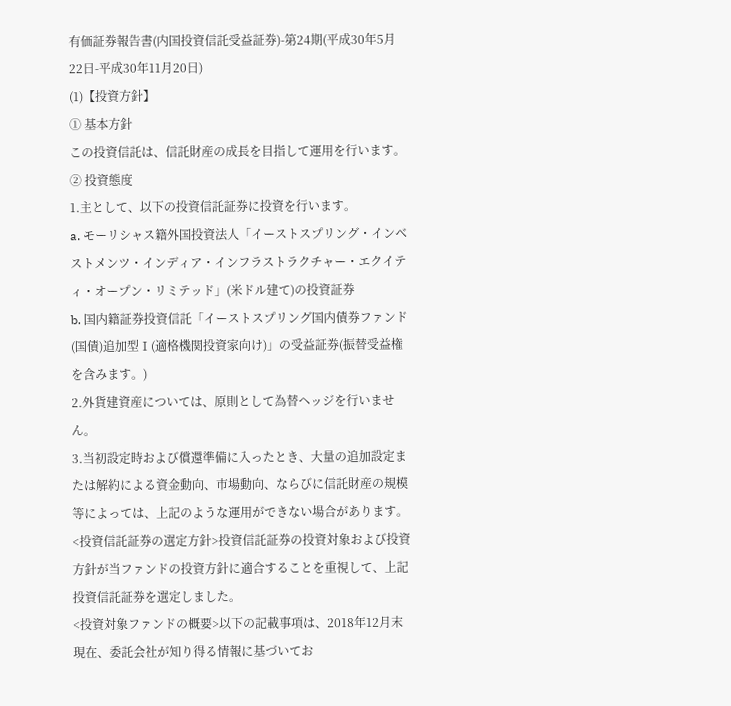有価証券報告書(内国投資信託受益証券)-第24期(平成30年5月22日-平成30年11月20日)
(1)【投資方針】
① 基本方針
この投資信託は、信託財産の成長を目指して運用を行います。
② 投資態度
1.主として、以下の投資信託証券に投資を行います。
a. モーリシャス籍外国投資法人「イーストスプリング・インベストメンツ・インディア・インフラストラクチャー・エクイティ・オープン・リミテッド」(米ドル建て)の投資証券
b. 国内籍証券投資信託「イーストスプリング国内債券ファンド(国債)追加型Ⅰ(適格機関投資家向け)」の受益証券(振替受益権を含みます。)
2.外貨建資産については、原則として為替ヘッジを行いません。
3.当初設定時および償還準備に入ったとき、大量の追加設定または解約による資金動向、市場動向、ならびに信託財産の規模等によっては、上記のような運用ができない場合があります。
<投資信託証券の選定方針>投資信託証券の投資対象および投資方針が当ファンドの投資方針に適合することを重視して、上記投資信託証券を選定しました。
<投資対象ファンドの概要>以下の記載事項は、2018年12月末現在、委託会社が知り得る情報に基づいてお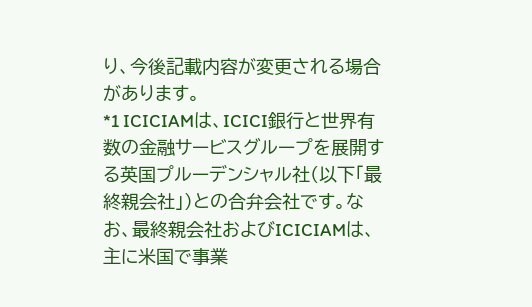り、今後記載内容が変更される場合があります。
*1 ICICIAMは、ICICI銀行と世界有数の金融サービスグループを展開する英国プルーデンシャル社(以下「最終親会社」)との合弁会社です。なお、最終親会社およびICICIAMは、主に米国で事業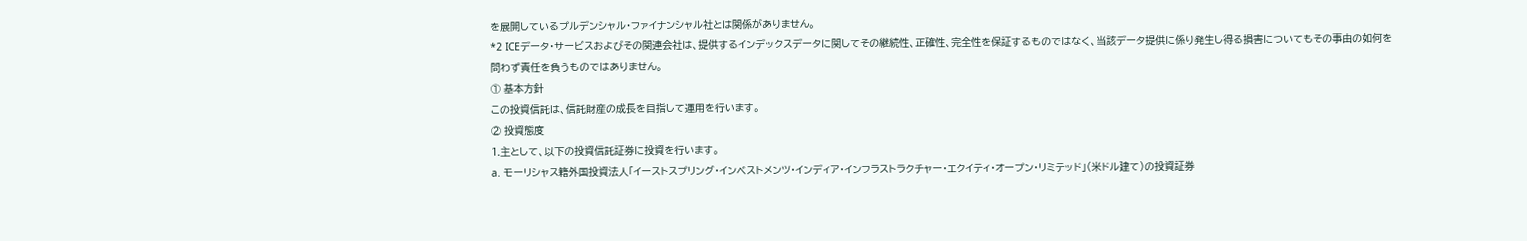を展開しているプルデンシャル・ファイナンシャル社とは関係がありません。
*2 ICEデータ・サービスおよびその関連会社は、提供するインデックスデータに関してその継続性、正確性、完全性を保証するものではなく、当該データ提供に係り発生し得る損害についてもその事由の如何を問わず責任を負うものではありません。
① 基本方針
この投資信託は、信託財産の成長を目指して運用を行います。
② 投資態度
1.主として、以下の投資信託証券に投資を行います。
a. モーリシャス籍外国投資法人「イーストスプリング・インベストメンツ・インディア・インフラストラクチャー・エクイティ・オープン・リミテッド」(米ドル建て)の投資証券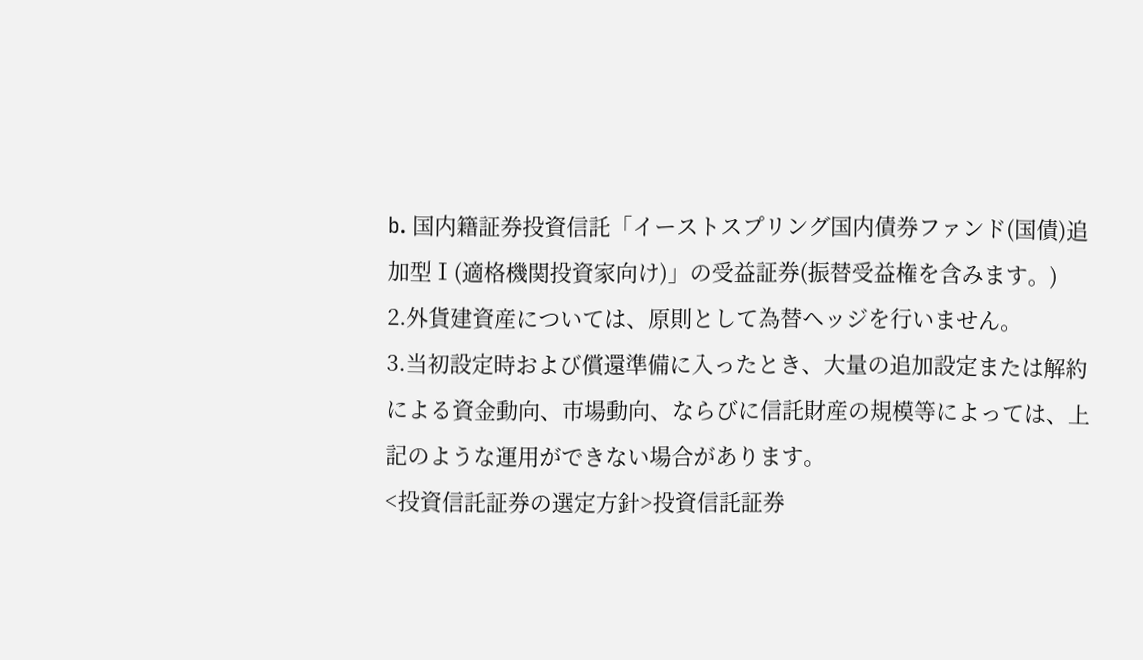b. 国内籍証券投資信託「イーストスプリング国内債券ファンド(国債)追加型Ⅰ(適格機関投資家向け)」の受益証券(振替受益権を含みます。)
2.外貨建資産については、原則として為替ヘッジを行いません。
3.当初設定時および償還準備に入ったとき、大量の追加設定または解約による資金動向、市場動向、ならびに信託財産の規模等によっては、上記のような運用ができない場合があります。
<投資信託証券の選定方針>投資信託証券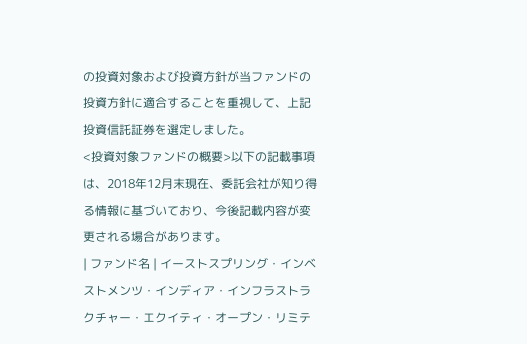の投資対象および投資方針が当ファンドの投資方針に適合することを重視して、上記投資信託証券を選定しました。
<投資対象ファンドの概要>以下の記載事項は、2018年12月末現在、委託会社が知り得る情報に基づいており、今後記載内容が変更される場合があります。
| ファンド名 | イーストスプリング・インベストメンツ・インディア・インフラストラクチャー・エクイティ・オープン・リミテ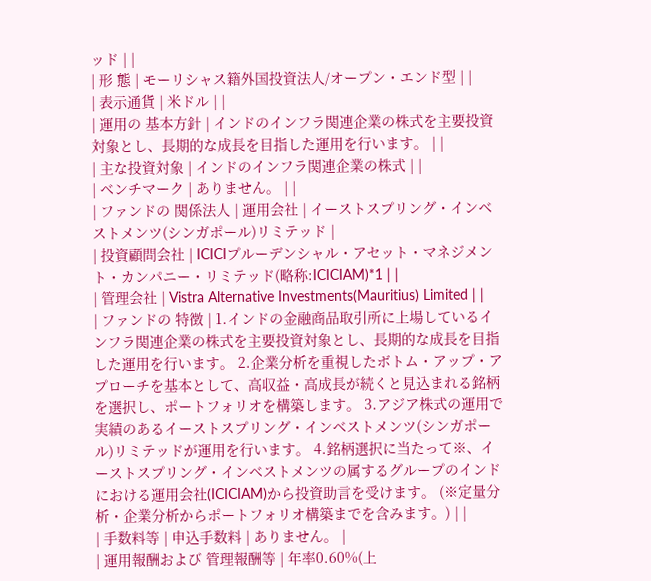ッド | |
| 形 態 | モーリシャス籍外国投資法人/オープン・エンド型 | |
| 表示通貨 | 米ドル | |
| 運用の 基本方針 | インドのインフラ関連企業の株式を主要投資対象とし、長期的な成長を目指した運用を行います。 | |
| 主な投資対象 | インドのインフラ関連企業の株式 | |
| ベンチマーク | ありません。 | |
| ファンドの 関係法人 | 運用会社 | イーストスプリング・インベストメンツ(シンガポール)リミテッド |
| 投資顧問会社 | ICICIプルーデンシャル・アセット・マネジメント・カンパニー・リミテッド(略称:ICICIAM)*1 | |
| 管理会社 | Vistra Alternative Investments(Mauritius) Limited | |
| ファンドの 特徴 | 1.インドの金融商品取引所に上場しているインフラ関連企業の株式を主要投資対象とし、長期的な成長を目指した運用を行います。 2.企業分析を重視したボトム・アップ・アプローチを基本として、高収益・高成長が続くと見込まれる銘柄を選択し、ポートフォリオを構築します。 3.アジア株式の運用で実績のあるイーストスプリング・インベストメンツ(シンガポール)リミテッドが運用を行います。 4.銘柄選択に当たって※、イーストスプリング・インベストメンツの属するグループのインドにおける運用会社(ICICIAM)から投資助言を受けます。 (※定量分析・企業分析からポートフォリオ構築までを含みます。) | |
| 手数料等 | 申込手数料 | ありません。 |
| 運用報酬および 管理報酬等 | 年率0.60%(上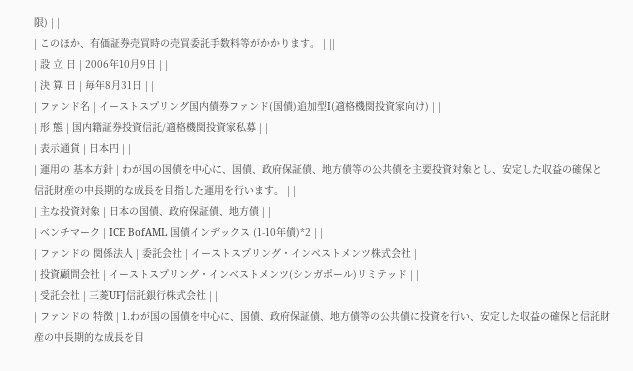限) | |
| このほか、有価証券売買時の売買委託手数料等がかかります。 | ||
| 設 立 日 | 2006年10月9日 | |
| 決 算 日 | 毎年8月31日 | |
| ファンド名 | イーストスプリング国内債券ファンド(国債)追加型I(適格機関投資家向け) | |
| 形 態 | 国内籍証券投資信託/適格機関投資家私募 | |
| 表示通貨 | 日本円 | |
| 運用の 基本方針 | わが国の国債を中心に、国債、政府保証債、地方債等の公共債を主要投資対象とし、安定した収益の確保と信託財産の中長期的な成長を目指した運用を行います。 | |
| 主な投資対象 | 日本の国債、政府保証債、地方債 | |
| ベンチマーク | ICE BofAML 国債インデックス (1-10年債)*2 | |
| ファンドの 関係法人 | 委託会社 | イーストスプリング・インベストメンツ株式会社 |
| 投資顧問会社 | イーストスプリング・インベストメンツ(シンガポール)リミテッド | |
| 受託会社 | 三菱UFJ信託銀行株式会社 | |
| ファンドの 特徴 | 1.わが国の国債を中心に、国債、政府保証債、地方債等の公共債に投資を行い、安定した収益の確保と信託財産の中長期的な成長を目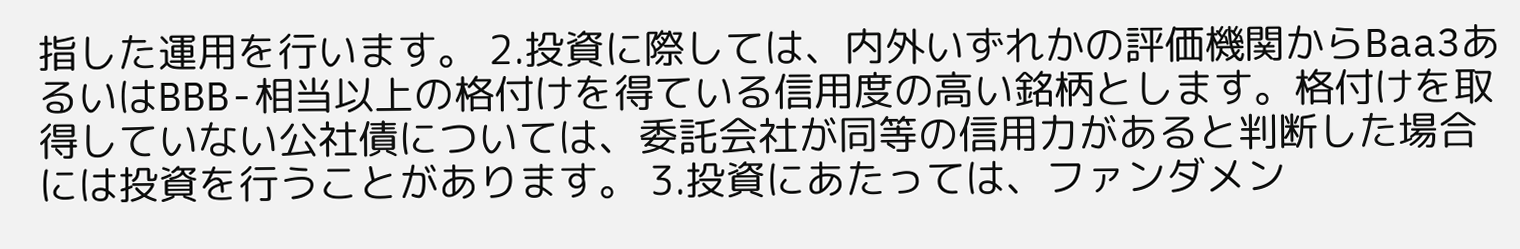指した運用を行います。 2.投資に際しては、内外いずれかの評価機関からBaa3あるいはBBB-相当以上の格付けを得ている信用度の高い銘柄とします。格付けを取得していない公社債については、委託会社が同等の信用力があると判断した場合には投資を行うことがあります。 3.投資にあたっては、ファンダメン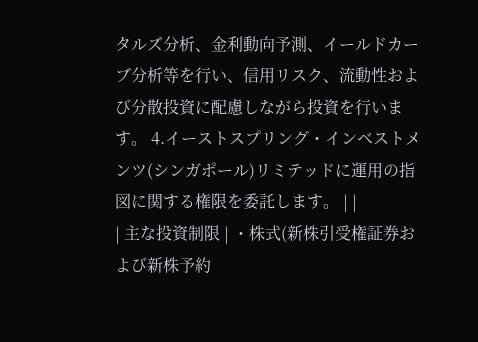タルズ分析、金利動向予測、イールドカーブ分析等を行い、信用リスク、流動性および分散投資に配慮しながら投資を行います。 4.イーストスプリング・インベストメンツ(シンガポール)リミテッドに運用の指図に関する権限を委託します。 | |
| 主な投資制限 | ・株式(新株引受権証券および新株予約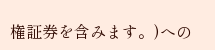権証券を含みます。)への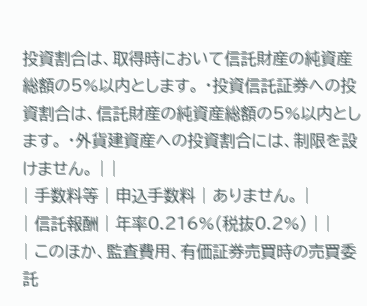投資割合は、取得時において信託財産の純資産総額の5%以内とします。 ・投資信託証券への投資割合は、信託財産の純資産総額の5%以内とします。 ・外貨建資産への投資割合には、制限を設けません。 | |
| 手数料等 | 申込手数料 | ありません。 |
| 信託報酬 | 年率0.216%(税抜0.2%) | |
| このほか、監査費用、有価証券売買時の売買委託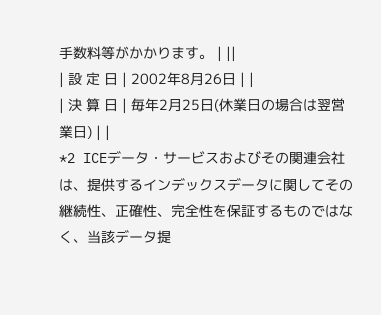手数料等がかかります。 | ||
| 設 定 日 | 2002年8月26日 | |
| 決 算 日 | 毎年2月25日(休業日の場合は翌営業日) | |
*2 ICEデータ・サービスおよびその関連会社は、提供するインデックスデータに関してその継続性、正確性、完全性を保証するものではなく、当該データ提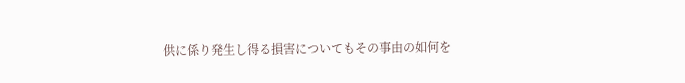供に係り発生し得る損害についてもその事由の如何を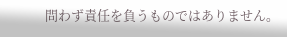問わず責任を負うものではありません。